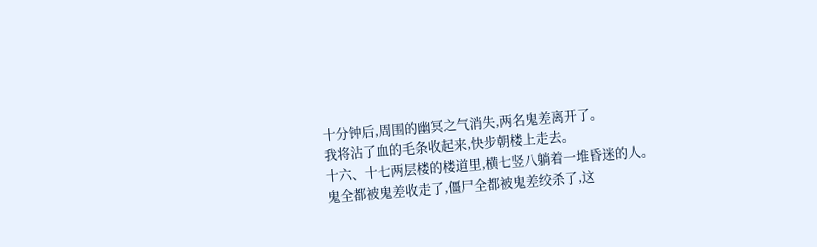十分钟后,周围的幽冥之气消失,两名鬼差离开了。
我将沾了血的毛条收起来,快步朝楼上走去。
十六、十七两层楼的楼道里,横七竖八躺着一堆昏迷的人。
鬼全都被鬼差收走了,僵尸全都被鬼差绞杀了,这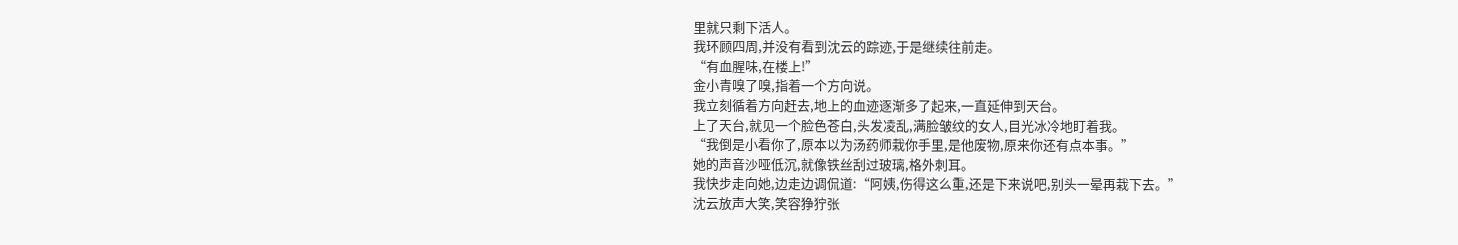里就只剩下活人。
我环顾四周,并没有看到沈云的踪迹,于是继续往前走。
“有血腥味,在楼上!”
金小青嗅了嗅,指着一个方向说。
我立刻循着方向赶去,地上的血迹逐渐多了起来,一直延伸到天台。
上了天台,就见一个脸色苍白,头发凌乱,满脸皱纹的女人,目光冰冷地盯着我。
“我倒是小看你了,原本以为汤药师栽你手里,是他废物,原来你还有点本事。”
她的声音沙哑低沉,就像铁丝刮过玻璃,格外刺耳。
我快步走向她,边走边调侃道:“阿姨,伤得这么重,还是下来说吧,别头一晕再栽下去。”
沈云放声大笑,笑容狰狞张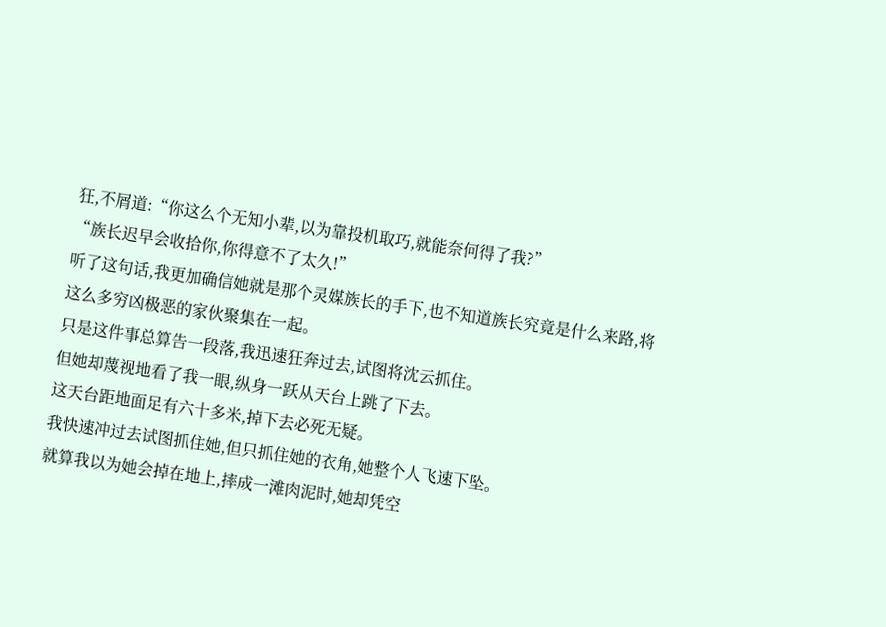狂,不屑道:“你这么个无知小辈,以为靠投机取巧,就能奈何得了我?”
“族长迟早会收拾你,你得意不了太久!”
听了这句话,我更加确信她就是那个灵媒族长的手下,也不知道族长究竟是什么来路,将这么多穷凶极恶的家伙聚集在一起。
只是这件事总算告一段落,我迅速狂奔过去,试图将沈云抓住。
但她却蔑视地看了我一眼,纵身一跃从天台上跳了下去。
这天台距地面足有六十多米,掉下去必死无疑。
我快速冲过去试图抓住她,但只抓住她的衣角,她整个人飞速下坠。
就算我以为她会掉在地上,摔成一滩肉泥时,她却凭空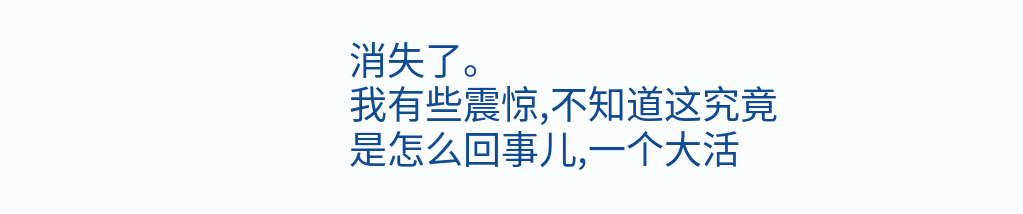消失了。
我有些震惊,不知道这究竟是怎么回事儿,一个大活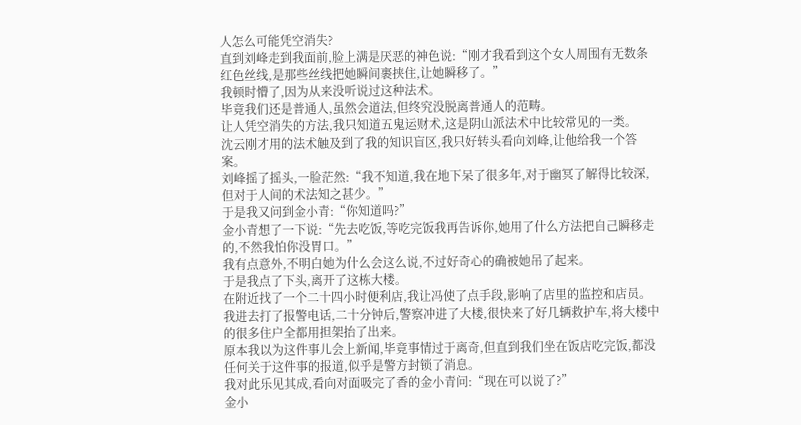人怎么可能凭空消失?
直到刘峰走到我面前,脸上满是厌恶的神色说:“刚才我看到这个女人周围有无数条红色丝线,是那些丝线把她瞬间裹挟住,让她瞬移了。”
我顿时懵了,因为从来没听说过这种法术。
毕竟我们还是普通人,虽然会道法,但终究没脱离普通人的范畴。
让人凭空消失的方法,我只知道五鬼运财术,这是阴山派法术中比较常见的一类。
沈云刚才用的法术触及到了我的知识盲区,我只好转头看向刘峰,让他给我一个答案。
刘峰摇了摇头,一脸茫然:“我不知道,我在地下呆了很多年,对于幽冥了解得比较深,但对于人间的术法知之甚少。”
于是我又问到金小青:“你知道吗?”
金小青想了一下说:“先去吃饭,等吃完饭我再告诉你,她用了什么方法把自己瞬移走的,不然我怕你没胃口。”
我有点意外,不明白她为什么会这么说,不过好奇心的确被她吊了起来。
于是我点了下头,离开了这栋大楼。
在附近找了一个二十四小时便利店,我让冯使了点手段,影响了店里的监控和店员。
我进去打了报警电话,二十分钟后,警察冲进了大楼,很快来了好几辆救护车,将大楼中的很多住户全都用担架抬了出来。
原本我以为这件事儿会上新闻,毕竟事情过于离奇,但直到我们坐在饭店吃完饭,都没任何关于这件事的报道,似乎是警方封锁了消息。
我对此乐见其成,看向对面吸完了香的金小青问:“现在可以说了?”
金小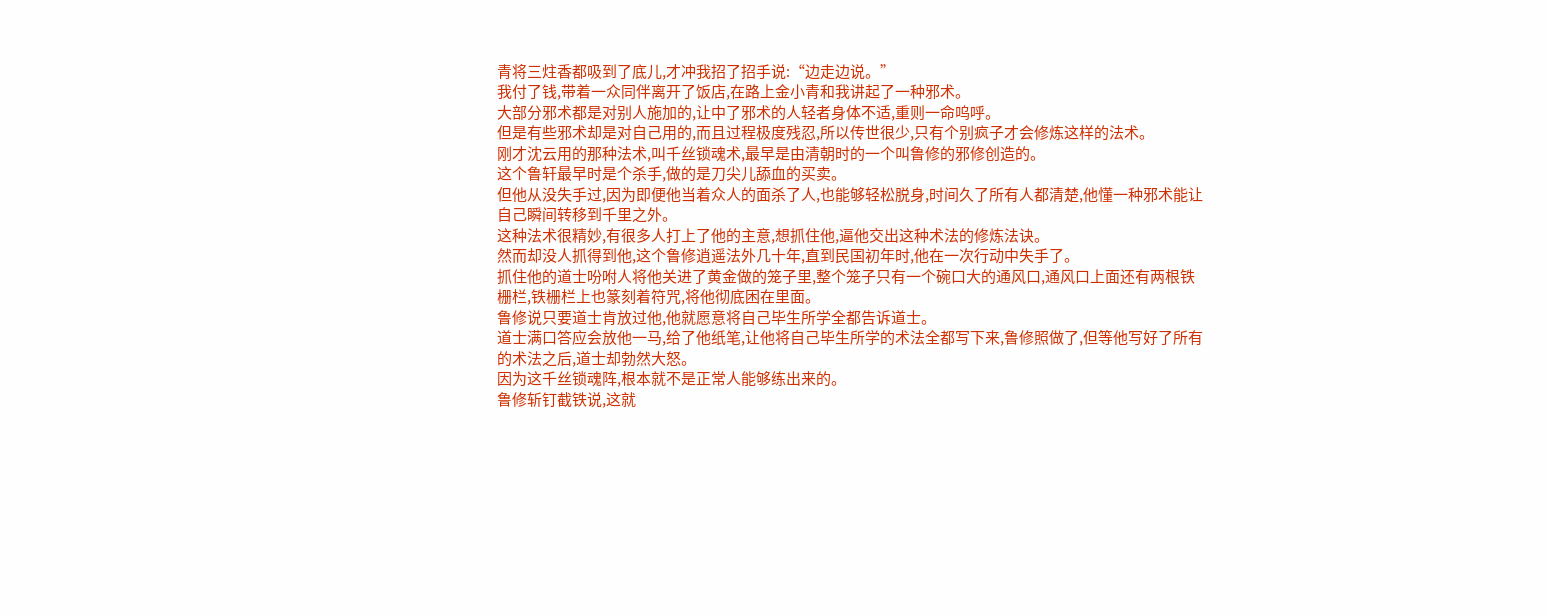青将三炷香都吸到了底儿,才冲我招了招手说:“边走边说。”
我付了钱,带着一众同伴离开了饭店,在路上金小青和我讲起了一种邪术。
大部分邪术都是对别人施加的,让中了邪术的人轻者身体不适,重则一命呜呼。
但是有些邪术却是对自己用的,而且过程极度残忍,所以传世很少,只有个别疯子才会修炼这样的法术。
刚才沈云用的那种法术,叫千丝锁魂术,最早是由清朝时的一个叫鲁修的邪修创造的。
这个鲁轩最早时是个杀手,做的是刀尖儿舔血的买卖。
但他从没失手过,因为即便他当着众人的面杀了人,也能够轻松脱身,时间久了所有人都清楚,他懂一种邪术能让自己瞬间转移到千里之外。
这种法术很精妙,有很多人打上了他的主意,想抓住他,逼他交出这种术法的修炼法诀。
然而却没人抓得到他,这个鲁修逍遥法外几十年,直到民国初年时,他在一次行动中失手了。
抓住他的道士吩咐人将他关进了黄金做的笼子里,整个笼子只有一个碗口大的通风口,通风口上面还有两根铁栅栏,铁栅栏上也篆刻着符咒,将他彻底困在里面。
鲁修说只要道士肯放过他,他就愿意将自己毕生所学全都告诉道士。
道士满口答应会放他一马,给了他纸笔,让他将自己毕生所学的术法全都写下来,鲁修照做了,但等他写好了所有的术法之后,道士却勃然大怒。
因为这千丝锁魂阵,根本就不是正常人能够练出来的。
鲁修斩钉截铁说,这就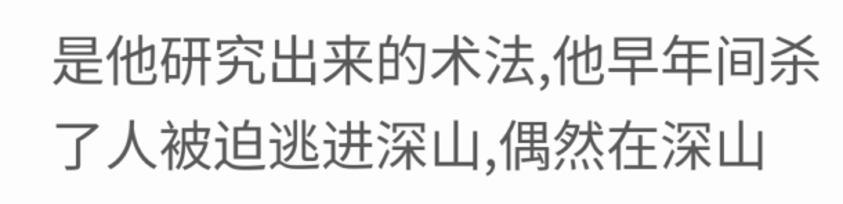是他研究出来的术法,他早年间杀了人被迫逃进深山,偶然在深山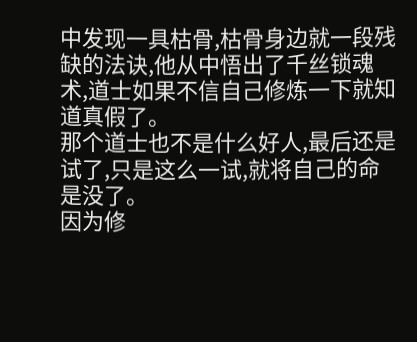中发现一具枯骨,枯骨身边就一段残缺的法诀,他从中悟出了千丝锁魂术,道士如果不信自己修炼一下就知道真假了。
那个道士也不是什么好人,最后还是试了,只是这么一试,就将自己的命是没了。
因为修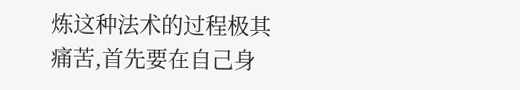炼这种法术的过程极其痛苦,首先要在自己身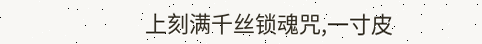上刻满千丝锁魂咒,一寸皮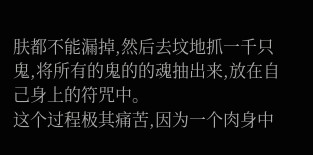肤都不能漏掉,然后去坟地抓一千只鬼,将所有的鬼的的魂抽出来,放在自己身上的符咒中。
这个过程极其痛苦,因为一个肉身中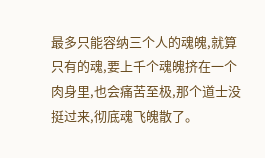最多只能容纳三个人的魂魄,就算只有的魂,要上千个魂魄挤在一个肉身里,也会痛苦至极,那个道士没挺过来,彻底魂飞魄散了。